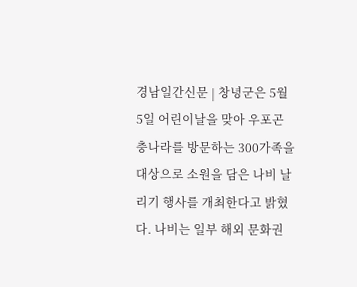경남일간신문 | 창녕군은 5월 5일 어린이날을 맞아 우포곤충나라를 방문하는 300가족을 대상으로 소원을 담은 나비 날리기 행사를 개최한다고 밝혔다. 나비는 일부 해외 문화권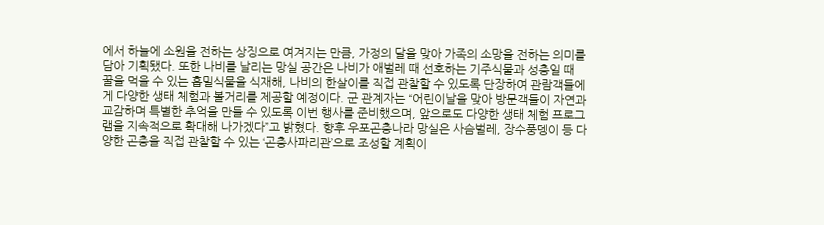에서 하늘에 소원을 전하는 상징으로 여겨지는 만큼, 가정의 달을 맞아 가족의 소망을 전하는 의미를 담아 기획됐다. 또한 나비를 날리는 망실 공간은 나비가 애벌레 때 선호하는 기주식물과 성충일 때 꿀을 먹을 수 있는 흡밀식물을 식재해, 나비의 한살이를 직접 관찰할 수 있도록 단장하여 관람객들에게 다양한 생태 체험과 볼거리를 제공할 예정이다. 군 관계자는 “어린이날을 맞아 방문객들이 자연과 교감하며 특별한 추억을 만들 수 있도록 이번 행사를 준비했으며, 앞으로도 다양한 생태 체험 프로그램을 지속적으로 확대해 나가겠다”고 밝혔다. 향후 우포곤충나라 망실은 사슴벌레, 장수풍뎅이 등 다양한 곤충을 직접 관찰할 수 있는 ‘곤충사파리관’으로 조성할 계획이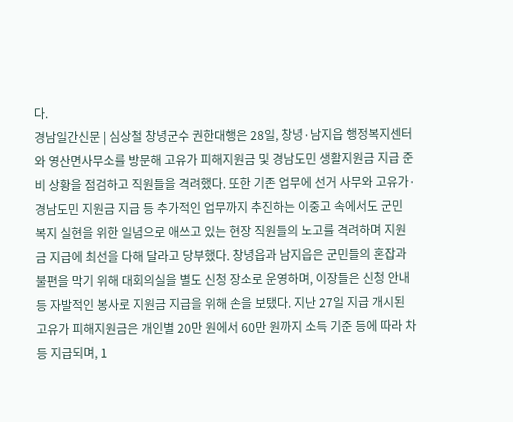다.
경남일간신문 | 심상철 창녕군수 권한대행은 28일, 창녕·남지읍 행정복지센터와 영산면사무소를 방문해 고유가 피해지원금 및 경남도민 생활지원금 지급 준비 상황을 점검하고 직원들을 격려했다. 또한 기존 업무에 선거 사무와 고유가·경남도민 지원금 지급 등 추가적인 업무까지 추진하는 이중고 속에서도 군민 복지 실현을 위한 일념으로 애쓰고 있는 현장 직원들의 노고를 격려하며 지원금 지급에 최선을 다해 달라고 당부했다. 창녕읍과 남지읍은 군민들의 혼잡과 불편을 막기 위해 대회의실을 별도 신청 장소로 운영하며, 이장들은 신청 안내 등 자발적인 봉사로 지원금 지급을 위해 손을 보탰다. 지난 27일 지급 개시된 고유가 피해지원금은 개인별 20만 원에서 60만 원까지 소득 기준 등에 따라 차등 지급되며, 1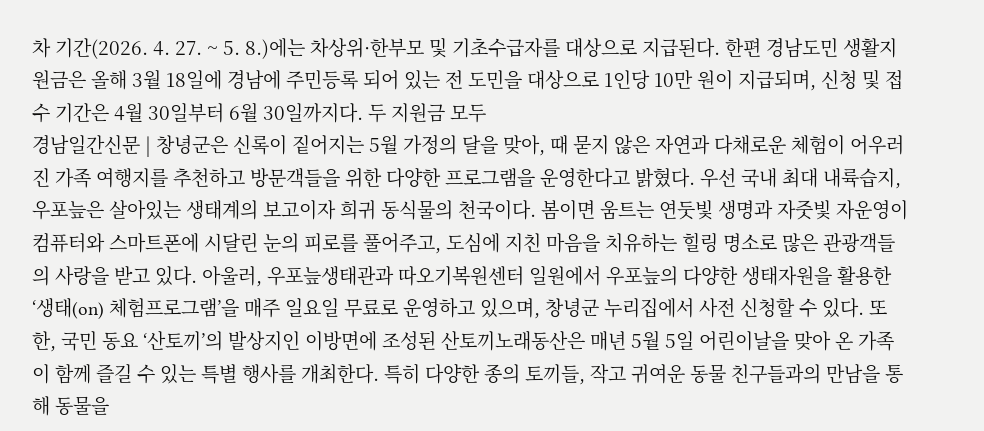차 기간(2026. 4. 27. ~ 5. 8.)에는 차상위·한부모 및 기초수급자를 대상으로 지급된다. 한편 경남도민 생활지원금은 올해 3월 18일에 경남에 주민등록 되어 있는 전 도민을 대상으로 1인당 10만 원이 지급되며, 신청 및 접수 기간은 4월 30일부터 6월 30일까지다. 두 지원금 모두
경남일간신문 | 창녕군은 신록이 짙어지는 5월 가정의 달을 맞아, 때 묻지 않은 자연과 다채로운 체험이 어우러진 가족 여행지를 추천하고 방문객들을 위한 다양한 프로그램을 운영한다고 밝혔다. 우선 국내 최대 내륙습지, 우포늪은 살아있는 생태계의 보고이자 희귀 동식물의 천국이다. 봄이면 움트는 연둣빛 생명과 자줏빛 자운영이 컴퓨터와 스마트폰에 시달린 눈의 피로를 풀어주고, 도심에 지친 마음을 치유하는 힐링 명소로 많은 관광객들의 사랑을 받고 있다. 아울러, 우포늪생태관과 따오기복원센터 일원에서 우포늪의 다양한 생태자원을 활용한 ‘생태(on) 체험프로그램’을 매주 일요일 무료로 운영하고 있으며, 창녕군 누리집에서 사전 신청할 수 있다. 또한, 국민 동요 ‘산토끼’의 발상지인 이방면에 조성된 산토끼노래동산은 매년 5월 5일 어린이날을 맞아 온 가족이 함께 즐길 수 있는 특별 행사를 개최한다. 특히 다양한 종의 토끼들, 작고 귀여운 동물 친구들과의 만남을 통해 동물을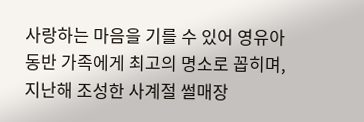사랑하는 마음을 기를 수 있어 영유아 동반 가족에게 최고의 명소로 꼽히며, 지난해 조성한 사계절 썰매장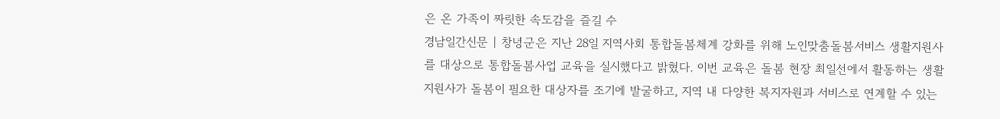은 온 가족이 짜릿한 속도감을 즐길 수
경남일간신문 | 창녕군은 지난 28일 지역사회 통합돌봄체계 강화를 위해 노인맞춤돌봄서비스 생활지원사를 대상으로 통합돌봄사업 교육을 실시했다고 밝혔다. 이번 교육은 돌봄 현장 최일선에서 활동하는 생활지원사가 돌봄이 필요한 대상자를 조기에 발굴하고, 지역 내 다양한 복지자원과 서비스로 연계할 수 있는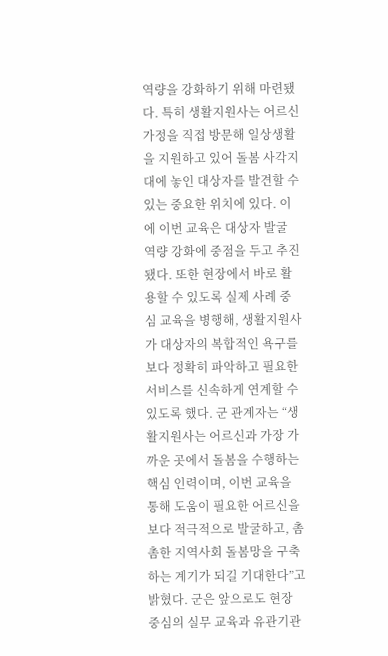역량을 강화하기 위해 마련됐다. 특히 생활지원사는 어르신 가정을 직접 방문해 일상생활을 지원하고 있어 돌봄 사각지대에 놓인 대상자를 발견할 수 있는 중요한 위치에 있다. 이에 이번 교육은 대상자 발굴 역량 강화에 중점을 두고 추진됐다. 또한 현장에서 바로 활용할 수 있도록 실제 사례 중심 교육을 병행해, 생활지원사가 대상자의 복합적인 욕구를 보다 정확히 파악하고 필요한 서비스를 신속하게 연계할 수 있도록 했다. 군 관계자는 “생활지원사는 어르신과 가장 가까운 곳에서 돌봄을 수행하는 핵심 인력이며, 이번 교육을 통해 도움이 필요한 어르신을 보다 적극적으로 발굴하고, 촘촘한 지역사회 돌봄망을 구축하는 계기가 되길 기대한다”고 밝혔다. 군은 앞으로도 현장 중심의 실무 교육과 유관기관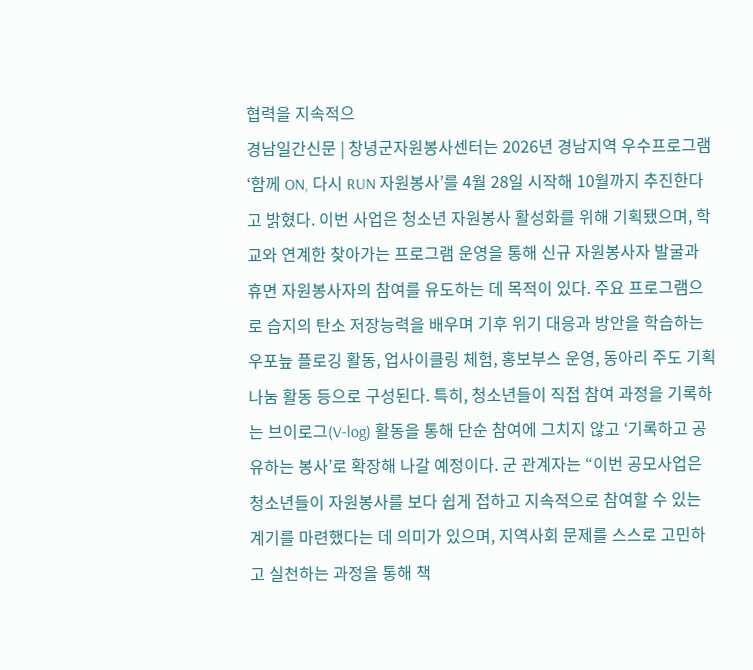협력을 지속적으
경남일간신문 | 창녕군자원봉사센터는 2026년 경남지역 우수프로그램 ‘함께 ON, 다시 RUN 자원봉사’를 4월 28일 시작해 10월까지 추진한다고 밝혔다. 이번 사업은 청소년 자원봉사 활성화를 위해 기획됐으며, 학교와 연계한 찾아가는 프로그램 운영을 통해 신규 자원봉사자 발굴과 휴면 자원봉사자의 참여를 유도하는 데 목적이 있다. 주요 프로그램으로 습지의 탄소 저장능력을 배우며 기후 위기 대응과 방안을 학습하는 우포늪 플로깅 활동, 업사이클링 체험, 홍보부스 운영, 동아리 주도 기획 나눔 활동 등으로 구성된다. 특히, 청소년들이 직접 참여 과정을 기록하는 브이로그(V-log) 활동을 통해 단순 참여에 그치지 않고 ‘기록하고 공유하는 봉사’로 확장해 나갈 예정이다. 군 관계자는 “이번 공모사업은 청소년들이 자원봉사를 보다 쉽게 접하고 지속적으로 참여할 수 있는 계기를 마련했다는 데 의미가 있으며, 지역사회 문제를 스스로 고민하고 실천하는 과정을 통해 책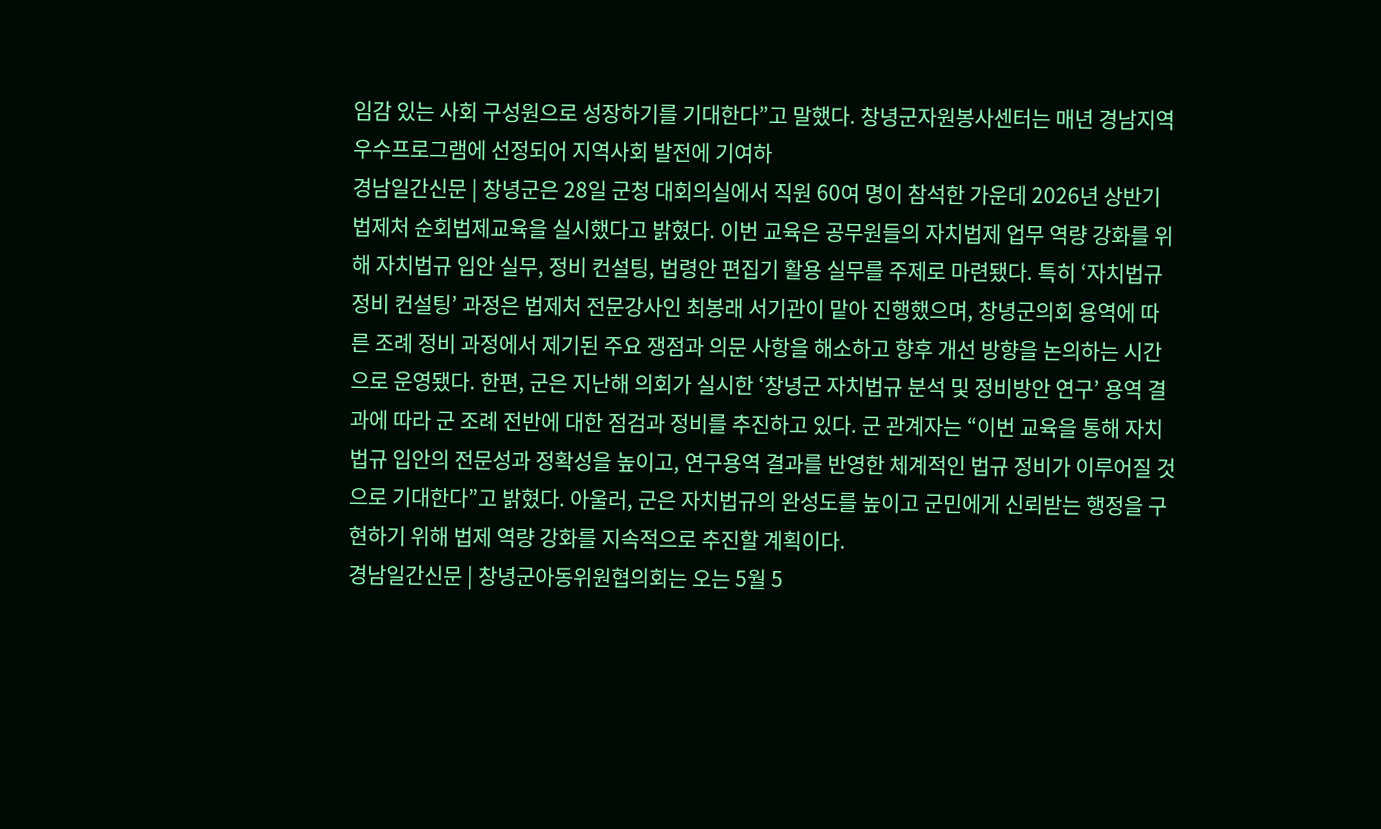임감 있는 사회 구성원으로 성장하기를 기대한다”고 말했다. 창녕군자원봉사센터는 매년 경남지역 우수프로그램에 선정되어 지역사회 발전에 기여하
경남일간신문 | 창녕군은 28일 군청 대회의실에서 직원 60여 명이 참석한 가운데 2026년 상반기 법제처 순회법제교육을 실시했다고 밝혔다. 이번 교육은 공무원들의 자치법제 업무 역량 강화를 위해 자치법규 입안 실무, 정비 컨설팅, 법령안 편집기 활용 실무를 주제로 마련됐다. 특히 ‘자치법규 정비 컨설팅’ 과정은 법제처 전문강사인 최봉래 서기관이 맡아 진행했으며, 창녕군의회 용역에 따른 조례 정비 과정에서 제기된 주요 쟁점과 의문 사항을 해소하고 향후 개선 방향을 논의하는 시간으로 운영됐다. 한편, 군은 지난해 의회가 실시한 ‘창녕군 자치법규 분석 및 정비방안 연구’ 용역 결과에 따라 군 조례 전반에 대한 점검과 정비를 추진하고 있다. 군 관계자는 “이번 교육을 통해 자치법규 입안의 전문성과 정확성을 높이고, 연구용역 결과를 반영한 체계적인 법규 정비가 이루어질 것으로 기대한다”고 밝혔다. 아울러, 군은 자치법규의 완성도를 높이고 군민에게 신뢰받는 행정을 구현하기 위해 법제 역량 강화를 지속적으로 추진할 계획이다.
경남일간신문 | 창녕군아동위원협의회는 오는 5월 5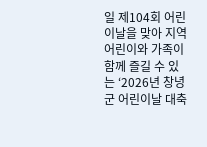일 제104회 어린이날을 맞아 지역 어린이와 가족이 함께 즐길 수 있는 ‘2026년 창녕군 어린이날 대축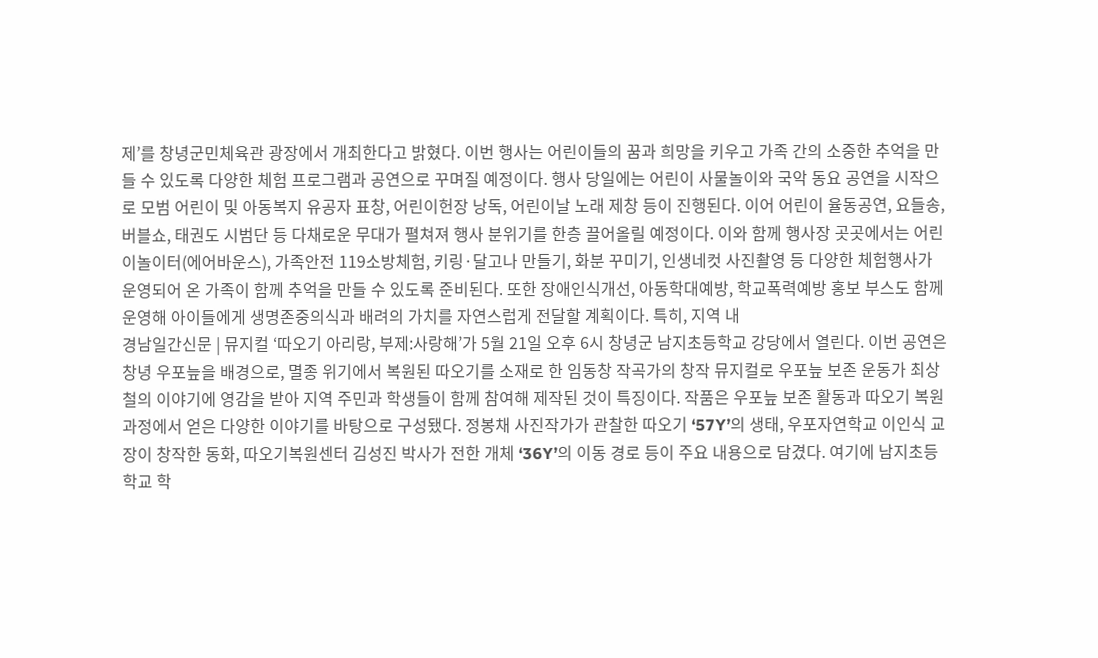제’를 창녕군민체육관 광장에서 개최한다고 밝혔다. 이번 행사는 어린이들의 꿈과 희망을 키우고 가족 간의 소중한 추억을 만들 수 있도록 다양한 체험 프로그램과 공연으로 꾸며질 예정이다. 행사 당일에는 어린이 사물놀이와 국악 동요 공연을 시작으로 모범 어린이 및 아동복지 유공자 표창, 어린이헌장 낭독, 어린이날 노래 제창 등이 진행된다. 이어 어린이 율동공연, 요들송, 버블쇼, 태권도 시범단 등 다채로운 무대가 펼쳐져 행사 분위기를 한층 끌어올릴 예정이다. 이와 함께 행사장 곳곳에서는 어린이놀이터(에어바운스), 가족안전 119소방체험, 키링·달고나 만들기, 화분 꾸미기, 인생네컷 사진촬영 등 다양한 체험행사가 운영되어 온 가족이 함께 추억을 만들 수 있도록 준비된다. 또한 장애인식개선, 아동학대예방, 학교폭력예방 홍보 부스도 함께 운영해 아이들에게 생명존중의식과 배려의 가치를 자연스럽게 전달할 계획이다. 특히, 지역 내
경남일간신문 | 뮤지컬 ‘따오기 아리랑, 부제:사랑해’가 5월 21일 오후 6시 창녕군 남지초등학교 강당에서 열린다. 이번 공연은 창녕 우포늪을 배경으로, 멸종 위기에서 복원된 따오기를 소재로 한 임동창 작곡가의 창작 뮤지컬로 우포늪 보존 운동가 최상철의 이야기에 영감을 받아 지역 주민과 학생들이 함께 참여해 제작된 것이 특징이다. 작품은 우포늪 보존 활동과 따오기 복원 과정에서 얻은 다양한 이야기를 바탕으로 구성됐다. 정봉채 사진작가가 관찰한 따오기 ‘57Y’의 생태, 우포자연학교 이인식 교장이 창작한 동화, 따오기복원센터 김성진 박사가 전한 개체 ‘36Y’의 이동 경로 등이 주요 내용으로 담겼다. 여기에 남지초등학교 학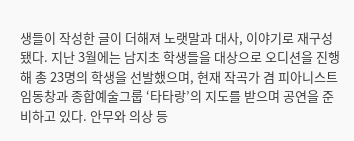생들이 작성한 글이 더해져 노랫말과 대사, 이야기로 재구성됐다. 지난 3월에는 남지초 학생들을 대상으로 오디션을 진행해 총 23명의 학생을 선발했으며, 현재 작곡가 겸 피아니스트 임동창과 종합예술그룹 ‘타타랑’의 지도를 받으며 공연을 준비하고 있다. 안무와 의상 등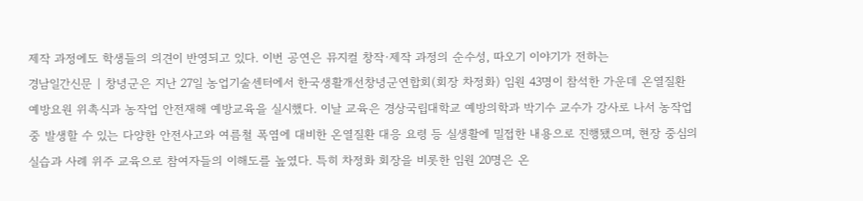제작 과정에도 학생들의 의견이 반영되고 있다. 이번 공연은 뮤지컬 창작·제작 과정의 순수성, 따오기 이야기가 전하는
경남일간신문 | 창녕군은 지난 27일 농업기술센터에서 한국생활개선창녕군연합회(회장 차정화) 임원 43명이 참석한 가운데 온열질환 예방요원 위촉식과 농작업 안전재해 예방교육을 실시했다. 이날 교육은 경상국립대학교 예방의학과 박기수 교수가 강사로 나서 농작업 중 발생할 수 있는 다양한 안전사고와 여름철 폭염에 대비한 온열질환 대응 요령 등 실생활에 밀접한 내용으로 진행됐으며, 현장 중심의 실습과 사례 위주 교육으로 참여자들의 이해도를 높였다. 특히 차정화 회장을 비롯한 임원 20명은 온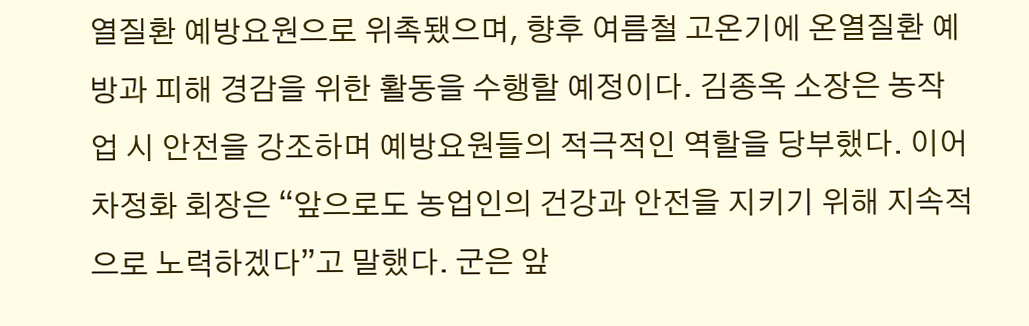열질환 예방요원으로 위촉됐으며, 향후 여름철 고온기에 온열질환 예방과 피해 경감을 위한 활동을 수행할 예정이다. 김종옥 소장은 농작업 시 안전을 강조하며 예방요원들의 적극적인 역할을 당부했다. 이어 차정화 회장은 “앞으로도 농업인의 건강과 안전을 지키기 위해 지속적으로 노력하겠다”고 말했다. 군은 앞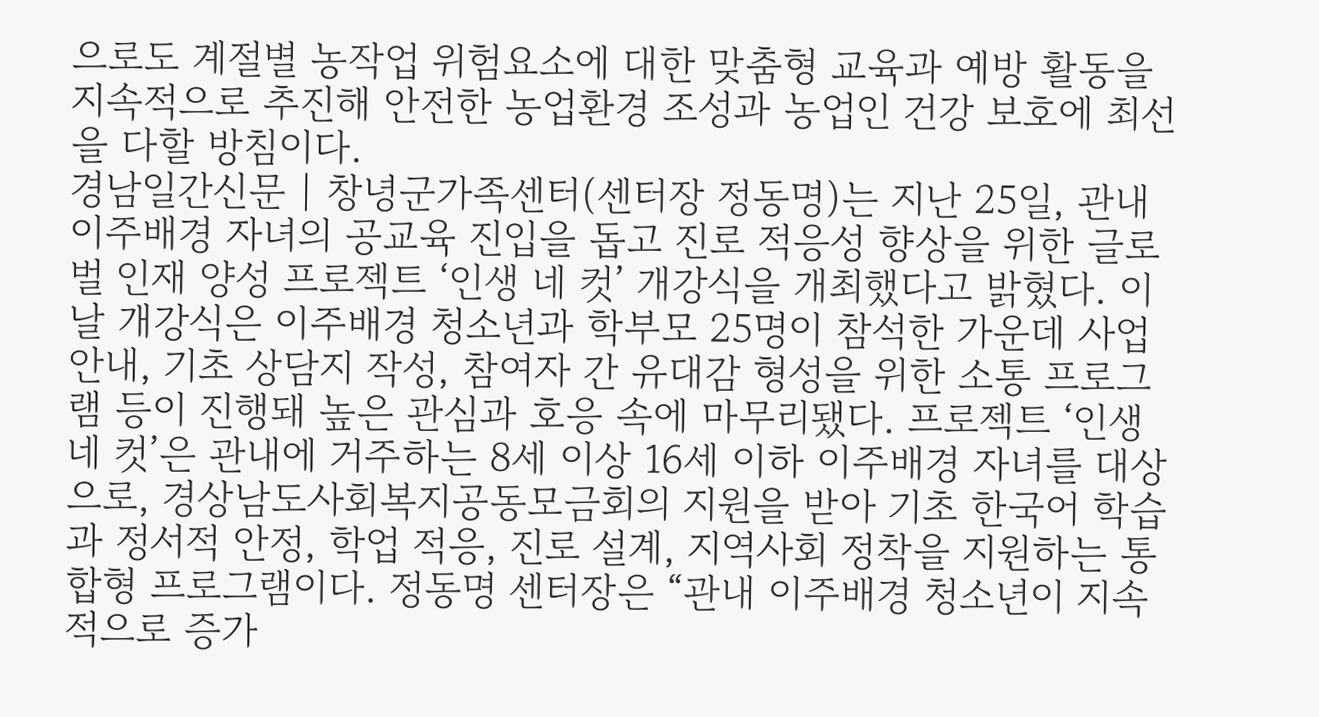으로도 계절별 농작업 위험요소에 대한 맞춤형 교육과 예방 활동을 지속적으로 추진해 안전한 농업환경 조성과 농업인 건강 보호에 최선을 다할 방침이다.
경남일간신문 | 창녕군가족센터(센터장 정동명)는 지난 25일, 관내 이주배경 자녀의 공교육 진입을 돕고 진로 적응성 향상을 위한 글로벌 인재 양성 프로젝트 ‘인생 네 컷’ 개강식을 개최했다고 밝혔다. 이날 개강식은 이주배경 청소년과 학부모 25명이 참석한 가운데 사업 안내, 기초 상담지 작성, 참여자 간 유대감 형성을 위한 소통 프로그램 등이 진행돼 높은 관심과 호응 속에 마무리됐다. 프로젝트 ‘인생 네 컷’은 관내에 거주하는 8세 이상 16세 이하 이주배경 자녀를 대상으로, 경상남도사회복지공동모금회의 지원을 받아 기초 한국어 학습과 정서적 안정, 학업 적응, 진로 설계, 지역사회 정착을 지원하는 통합형 프로그램이다. 정동명 센터장은 “관내 이주배경 청소년이 지속적으로 증가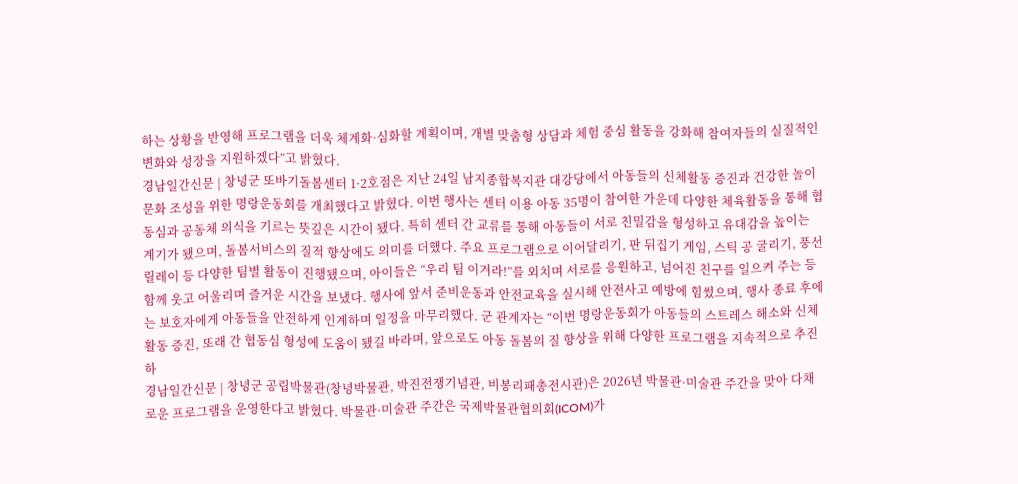하는 상황을 반영해 프로그램을 더욱 체계화·심화할 계획이며, 개별 맞춤형 상담과 체험 중심 활동을 강화해 참여자들의 실질적인 변화와 성장을 지원하겠다”고 밝혔다.
경남일간신문 | 창녕군 또바기돌봄센터 1·2호점은 지난 24일 남지종합복지관 대강당에서 아동들의 신체활동 증진과 건강한 놀이문화 조성을 위한 명랑운동회를 개최했다고 밝혔다. 이번 행사는 센터 이용 아동 35명이 참여한 가운데 다양한 체육활동을 통해 협동심과 공동체 의식을 기르는 뜻깊은 시간이 됐다. 특히 센터 간 교류를 통해 아동들이 서로 친밀감을 형성하고 유대감을 높이는 계기가 됐으며, 돌봄서비스의 질적 향상에도 의미를 더했다. 주요 프로그램으로 이어달리기, 판 뒤집기 게임, 스틱 공 굴리기, 풍선 릴레이 등 다양한 팀별 활동이 진행됐으며, 아이들은 “우리 팀 이겨라!”를 외치며 서로를 응원하고, 넘어진 친구를 일으켜 주는 등 함께 웃고 어울리며 즐거운 시간을 보냈다. 행사에 앞서 준비운동과 안전교육을 실시해 안전사고 예방에 힘썼으며, 행사 종료 후에는 보호자에게 아동들을 안전하게 인계하며 일정을 마무리했다. 군 관계자는 “이번 명랑운동회가 아동들의 스트레스 해소와 신체활동 증진, 또래 간 협동심 형성에 도움이 됐길 바라며, 앞으로도 아동 돌봄의 질 향상을 위해 다양한 프로그램을 지속적으로 추진하
경남일간신문 | 창녕군 공립박물관(창녕박물관, 박진전쟁기념관, 비봉리패총전시관)은 2026년 박물관·미술관 주간을 맞아 다채로운 프로그램을 운영한다고 밝혔다. 박물관·미술관 주간은 국제박물관협의회(ICOM)가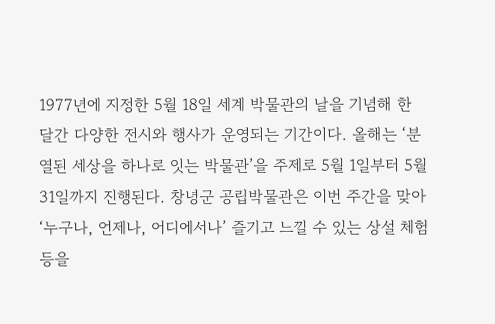1977년에 지정한 5월 18일 세계 박물관의 날을 기념해 한 달간 다양한 전시와 행사가 운영되는 기간이다. 올해는 ‘분열된 세상을 하나로 잇는 박물관’을 주제로 5월 1일부터 5월 31일까지 진행된다. 창녕군 공립박물관은 이번 주간을 맞아 ‘누구나, 언제나, 어디에서나’ 즐기고 느낄 수 있는 상설 체험 등을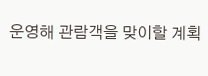운영해 관람객을 맞이할 계획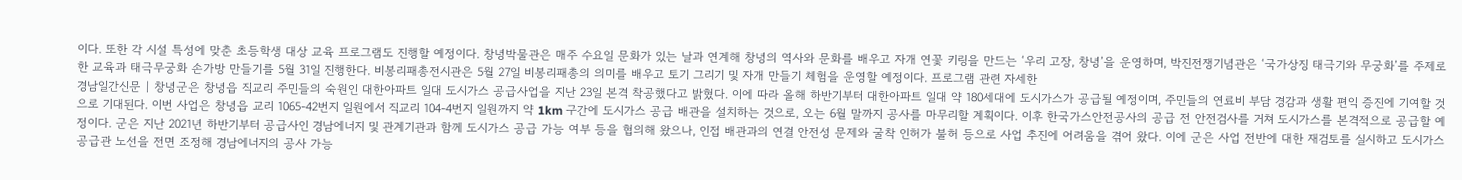이다. 또한 각 시설 특성에 맞춘 초등학생 대상 교육 프로그램도 진행할 예정이다. 창녕박물관은 매주 수요일 문화가 있는 날과 연계해 창녕의 역사와 문화를 배우고 자개 연꽃 키링을 만드는 ‘우리 고장, 창녕’을 운영하며, 박진전쟁기념관은 ‘국가상징 태극기와 무궁화’를 주제로 한 교육과 태극무궁화 손가방 만들기를 5월 31일 진행한다. 비봉리패총전시관은 5월 27일 비봉리패총의 의미를 배우고 토기 그리기 및 자개 만들기 체험을 운영할 예정이다. 프로그램 관련 자세한
경남일간신문 | 창녕군은 창녕읍 직교리 주민들의 숙원인 대한아파트 일대 도시가스 공급사업을 지난 23일 본격 착공했다고 밝혔다. 이에 따라 올해 하반기부터 대한아파트 일대 약 180세대에 도시가스가 공급될 예정이며, 주민들의 연료비 부담 경감과 생활 편익 증진에 기여할 것으로 기대된다. 이번 사업은 창녕읍 교리 1065-42번지 일원에서 직교리 104-4번지 일원까지 약 1km 구간에 도시가스 공급 배관을 설치하는 것으로, 오는 6월 말까지 공사를 마무리할 계획이다. 이후 한국가스안전공사의 공급 전 안전검사를 거쳐 도시가스를 본격적으로 공급할 예정이다. 군은 지난 2021년 하반기부터 공급사인 경남에너지 및 관계기관과 함께 도시가스 공급 가능 여부 등을 협의해 왔으나, 인접 배관과의 연결 안전성 문제와 굴착 인허가 불허 등으로 사업 추진에 어려움을 겪어 왔다. 이에 군은 사업 전반에 대한 재검토를 실시하고 도시가스 공급관 노선을 전면 조정해 경남에너지의 공사 가능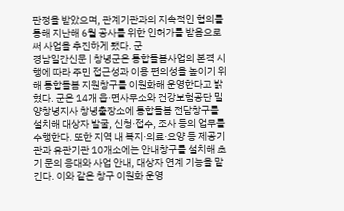판정을 받았으며, 관계기관과의 지속적인 협의를 통해 지난해 6월 공사를 위한 인허가를 받음으로써 사업을 추진하게 됐다. 군
경남일간신문 | 창녕군은 통합돌봄사업의 본격 시행에 따라 주민 접근성과 이용 편의성을 높이기 위해 통합돌봄 지원창구를 이원화해 운영한다고 밝혔다. 군은 14개 읍·면사무소와 건강보험공단 밀양창녕지사 창녕출장소에 통합돌봄 전담창구를 설치해 대상자 발굴, 신청·접수, 조사 등의 업무를 수행한다. 또한 지역 내 복지·의료·요양 등 제공기관과 유관기관 10개소에는 안내창구를 설치해 초기 문의 응대와 사업 안내, 대상자 연계 기능을 맡긴다. 이와 같은 창구 이원화 운영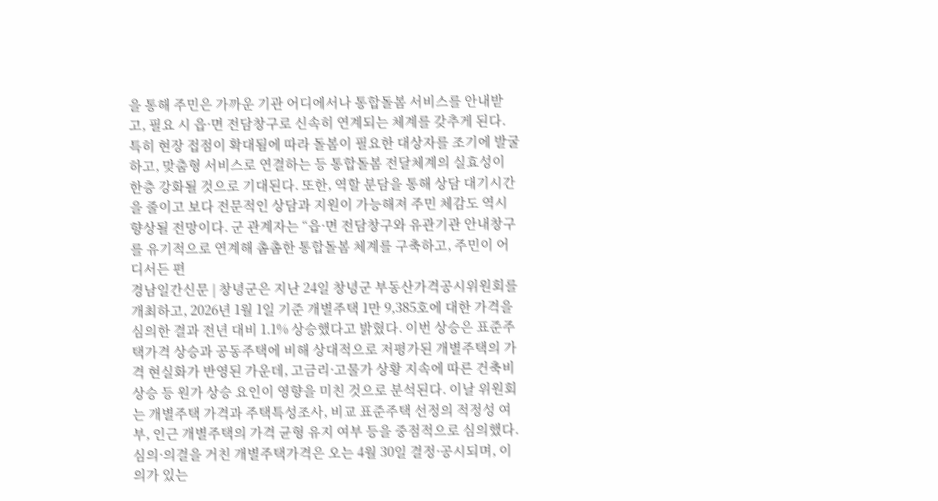을 통해 주민은 가까운 기관 어디에서나 통합돌봄 서비스를 안내받고, 필요 시 읍·면 전담창구로 신속히 연계되는 체계를 갖추게 된다. 특히 현장 접점이 확대됨에 따라 돌봄이 필요한 대상자를 조기에 발굴하고, 맞춤형 서비스로 연결하는 등 통합돌봄 전달체계의 실효성이 한층 강화될 것으로 기대된다. 또한, 역할 분담을 통해 상담 대기시간을 줄이고 보다 전문적인 상담과 지원이 가능해져 주민 체감도 역시 향상될 전망이다. 군 관계자는 “읍·면 전담창구와 유관기관 안내창구를 유기적으로 연계해 촘촘한 통합돌봄 체계를 구축하고, 주민이 어디서든 편
경남일간신문 | 창녕군은 지난 24일 창녕군 부동산가격공시위원회를 개최하고, 2026년 1월 1일 기준 개별주택 1만 9,385호에 대한 가격을 심의한 결과 전년 대비 1.1% 상승했다고 밝혔다. 이번 상승은 표준주택가격 상승과 공동주택에 비해 상대적으로 저평가된 개별주택의 가격 현실화가 반영된 가운데, 고금리·고물가 상황 지속에 따른 건축비 상승 등 원가 상승 요인이 영향을 미친 것으로 분석된다. 이날 위원회는 개별주택 가격과 주택특성조사, 비교 표준주택 선정의 적정성 여부, 인근 개별주택의 가격 균형 유지 여부 등을 중점적으로 심의했다. 심의·의결을 거친 개별주택가격은 오는 4월 30일 결정·공시되며, 이의가 있는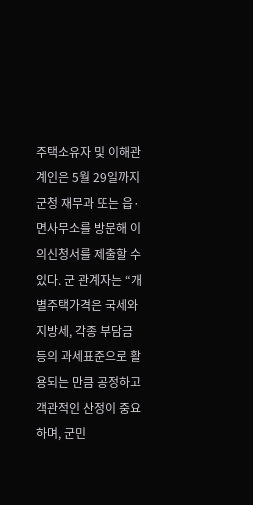주택소유자 및 이해관계인은 5월 29일까지 군청 재무과 또는 읍·면사무소를 방문해 이의신청서를 제출할 수 있다. 군 관계자는 “개별주택가격은 국세와 지방세, 각종 부담금 등의 과세표준으로 활용되는 만큼 공정하고 객관적인 산정이 중요하며, 군민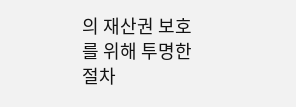의 재산권 보호를 위해 투명한 절차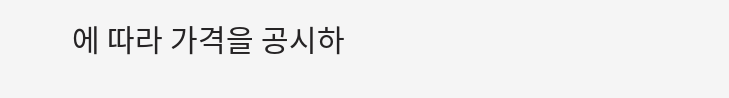에 따라 가격을 공시하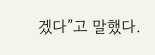겠다”고 말했다.